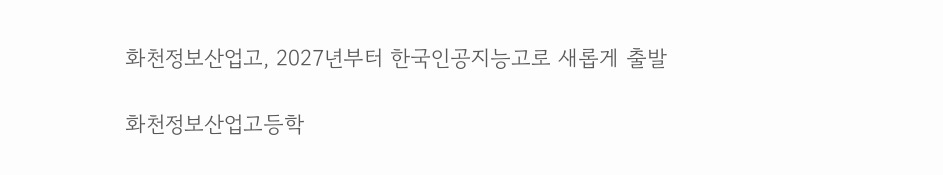화천정보산업고, 2027년부터 한국인공지능고로 새롭게 출발

화천정보산업고등학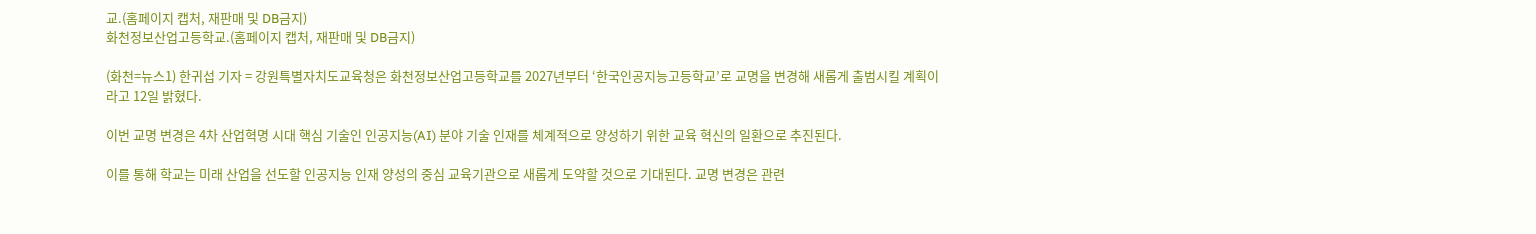교.(홈페이지 캡처, 재판매 및 DB금지)
화천정보산업고등학교.(홈페이지 캡처, 재판매 및 DB금지)

(화천=뉴스1) 한귀섭 기자 = 강원특별자치도교육청은 화천정보산업고등학교를 2027년부터 ‘한국인공지능고등학교’로 교명을 변경해 새롭게 출범시킬 계획이라고 12일 밝혔다.

이번 교명 변경은 4차 산업혁명 시대 핵심 기술인 인공지능(AI) 분야 기술 인재를 체계적으로 양성하기 위한 교육 혁신의 일환으로 추진된다.

이를 통해 학교는 미래 산업을 선도할 인공지능 인재 양성의 중심 교육기관으로 새롭게 도약할 것으로 기대된다. 교명 변경은 관련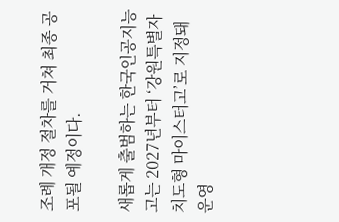조례 개정 절차를 거쳐 최종 공포될 예정이다.

새롭게 출범하는 한국인공지능고는 2027년부터 ‘강원특별자치도형 마이스터고’로 지정돼 운영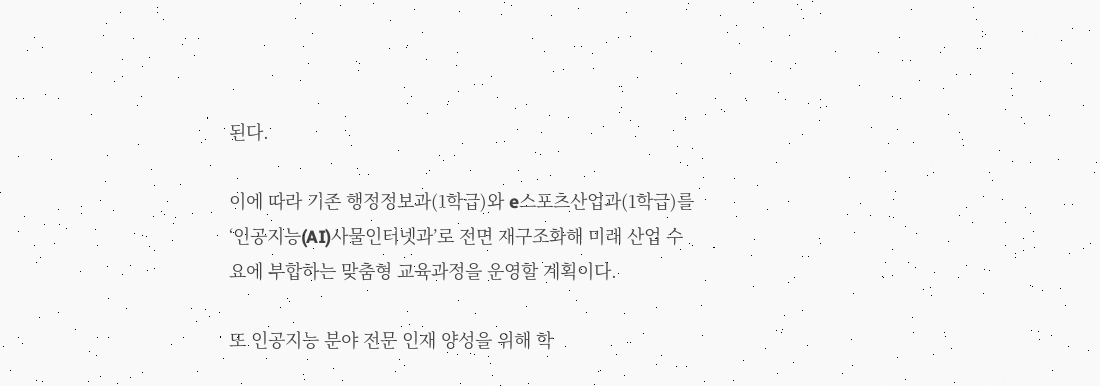된다.

이에 따라 기존 행정정보과(1학급)와 e스포츠산업과(1학급)를 ‘인공지능(AI)사물인터넷과’로 전면 재구조화해 미래 산업 수요에 부합하는 맞춤형 교육과정을 운영할 계획이다.

또 인공지능 분야 전문 인재 양성을 위해 학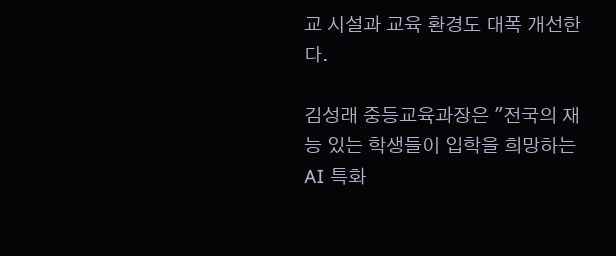교 시설과 교육 환경도 대폭 개선한다.

김성래 중등교육과장은 "전국의 재능 있는 학생들이 입학을 희망하는 AI 특화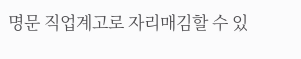명문 직업계고로 자리매김할 수 있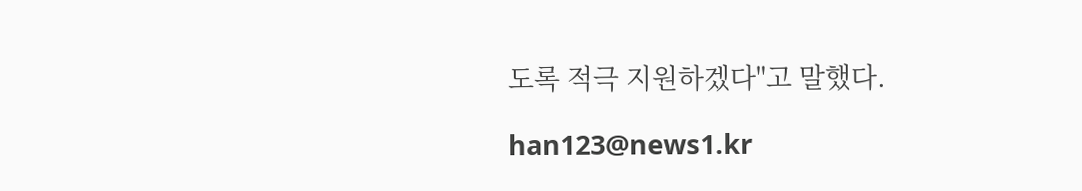도록 적극 지원하겠다"고 말했다.

han123@news1.kr